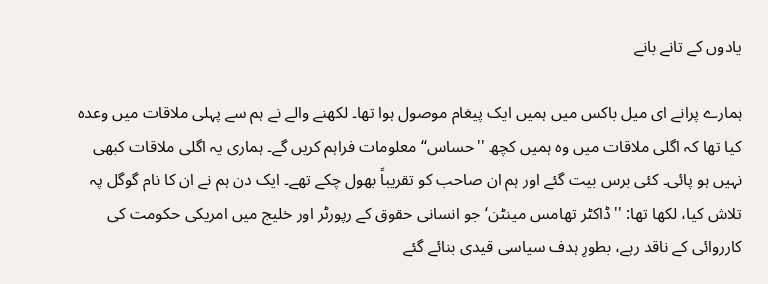یادوں کے تانے بانے

ہمارے پرانے ای میل باکس میں ہمیں ایک پیغام موصول ہوا تھا۔ لکھنے والے نے ہم سے پہلی ملاقات میں وعدہ کیا تھا کہ اگلی ملاقات میں وہ ہمیں کچھ ''حساس‘‘ معلومات فراہم کریں گے۔ ہماری یہ اگلی ملاقات کبھی نہیں ہو پائی۔ کئی برس بیت گئے اور ہم ان صاحب کو تقریباً بھول چکے تھے۔ ایک دن ہم نے ان کا نام گوگل پہ تلاش کیا، لکھا تھا: ''ڈاکٹر تھامس مینٹن‘جو انسانی حقوق کے رپورٹر اور خلیج میں امریکی حکومت کی کارروائی کے ناقد رہے، بطورِ ہدف سیاسی قیدی بنائے گئے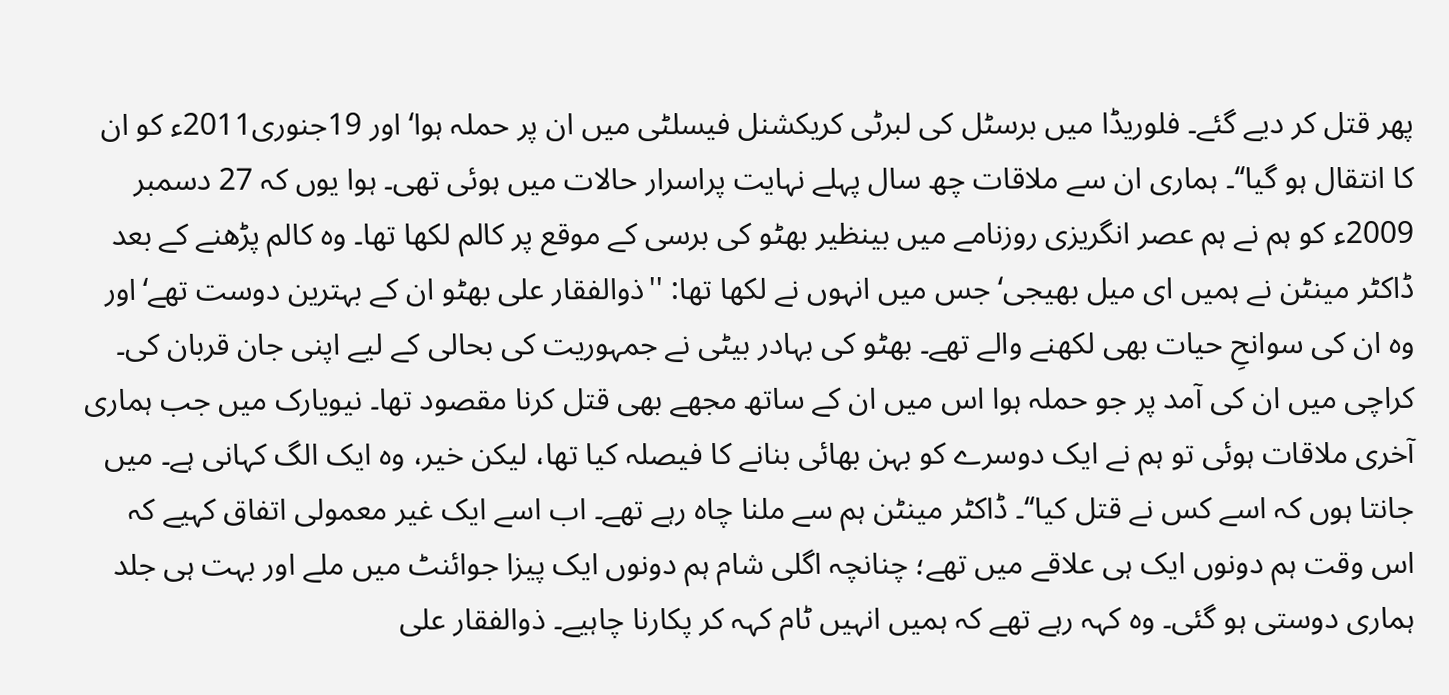پھر قتل کر دیے گئے۔ فلوریڈا میں برسٹل کی لبرٹی کریکشنل فیسلٹی میں ان پر حملہ ہوا‘ اور 19جنوری2011ء کو ان کا انتقال ہو گیا‘‘۔ ہماری ان سے ملاقات چھ سال پہلے نہایت پراسرار حالات میں ہوئی تھی۔ ہوا یوں کہ 27 دسمبر 2009ء کو ہم نے ہم عصر انگریزی روزنامے میں بینظیر بھٹو کی برسی کے موقع پر کالم لکھا تھا۔ وہ کالم پڑھنے کے بعد ڈاکٹر مینٹن نے ہمیں ای میل بھیجی‘ جس میں انہوں نے لکھا تھا: ''ذوالفقار علی بھٹو ان کے بہترین دوست تھے‘اور وہ ان کی سوانحِ حیات بھی لکھنے والے تھے۔ بھٹو کی بہادر بیٹی نے جمہوریت کی بحالی کے لیے اپنی جان قربان کی۔ کراچی میں ان کی آمد پر جو حملہ ہوا اس میں ان کے ساتھ مجھے بھی قتل کرنا مقصود تھا۔ نیویارک میں جب ہماری آخری ملاقات ہوئی تو ہم نے ایک دوسرے کو بہن بھائی بنانے کا فیصلہ کیا تھا، لیکن خیر، وہ ایک الگ کہانی ہے۔ میں جانتا ہوں کہ اسے کس نے قتل کیا‘‘۔ ڈاکٹر مینٹن ہم سے ملنا چاہ رہے تھے۔ اب اسے ایک غیر معمولی اتفاق کہیے کہ اس وقت ہم دونوں ایک ہی علاقے میں تھے؛ چنانچہ اگلی شام ہم دونوں ایک پیزا جوائنٹ میں ملے اور بہت ہی جلد ہماری دوستی ہو گئی۔ وہ کہہ رہے تھے کہ ہمیں انہیں ٹام کہہ کر پکارنا چاہیے۔ ذوالفقار علی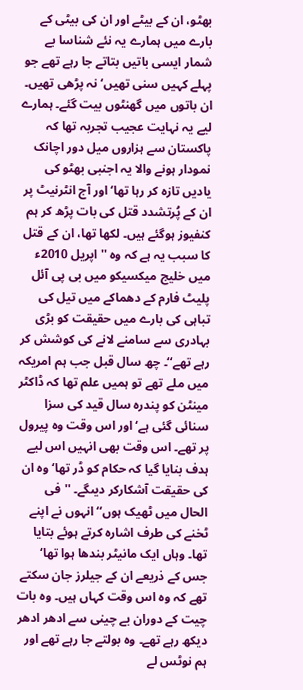بھٹو، ان کے بیٹے اور ان کی بیٹی کے بارے میں ہمارے یہ نئے شناسا بے شمار ایسی باتیں بتاتے جا رہے تھے جو پہلے کہیں سنی تھیں‘ نہ پڑھی تھیں۔ ان باتوں میں گھنٹوں بیت گئے۔ ہمارے لیے یہ نہایت عجیب تجربہ تھا کہ پاکستان سے ہزاروں میل دور اچانک نمودار ہونے والا یہ اجنبی بھٹو کی یادیں تازہ کر رہا تھا‘ اور آج انٹرنیٹ پر ان کے پُرتشدد قتل کی بات پڑھ کر ہم کنفیوز ہوگئے ہیں۔ لکھا تھا، ان کے قتل کا سبب یہ ہے کہ وہ ''اپریل 2010ء میں خلیج میکسیکو میں بی پی آئل پلیٹ فارم کے دھماکے میں تیل کی تباہی کی بارے میں حقیقت کو بڑی بہادری سے سامنے لانے کی کوشش کر رہے تھے‘‘۔ چھ سال قبل جب ہم امریکہ میں ملے تھے تو ہمیں علم تھا کہ ڈاکٹر مینٹن کو پندرہ سال قید کی سزا سنائی گئی ہے‘ اور اس وقت وہ پیرول پر تھے۔ اس وقت بھی انہیں اس لیے ہدف بنایا گیا کہ حکام کو ڈر تھا‘ وہ ان کی حقیقت آشکارکر دیںگے۔ ''فی الحال میں ٹھیک ہوں‘‘ انہوں نے اپنے ٹخنے کی طرف اشارہ کرتے ہوئے بتایا تھا۔ وہاں ایک مانیٹر بندھا ہوا تھا‘ جس کے ذریعے ان کے جیلرز جان سکتے تھے کہ وہ اس وقت کہاں ہیں۔ وہ بات چیت کے دوران بے چینی سے ادھر ادھر دیکھ رہے تھے۔ وہ بولتے جا رہے تھے اور ہم نوٹس لے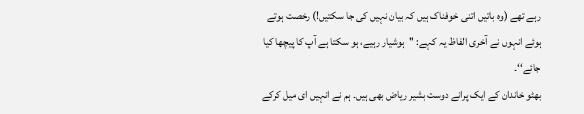رہے تھے (وہ باتیں اتنی خوفناک ہیں کہ بیان نہیں کی جا سکتیں!) رخصت ہوتے ہوئے انہوں نے آخری الفاظ یہ کہے: ''ہوشیار رہیے، ہو سکتا ہے آپ کا پیچھا کیا جائے‘‘۔
بھٹو خاندان کے ایک پرانے دوست بشیر ریاض بھی ہیں۔ ہم نے انہیں ای میل کرکے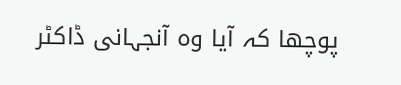پوچھا کہ آیا وہ آنجہانی ڈاکٹر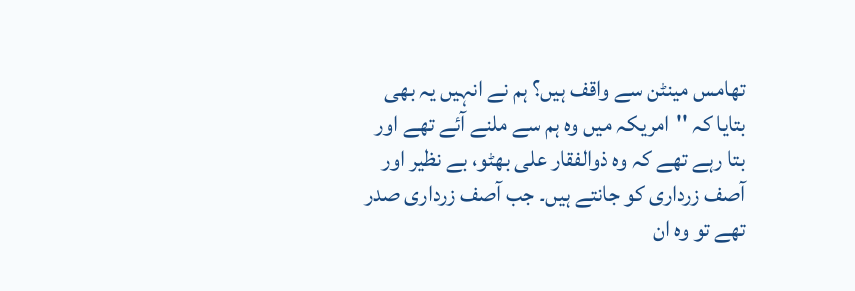تھامس مینٹن سے واقف ہیں؟ ہم نے انہیں یہ بھی بتایا کہ ''امریکہ میں وہ ہم سے ملنے آئے تھے اور بتا رہے تھے کہ وہ ذوالفقار علی بھٹو، بے نظیر اور آصف زرداری کو جانتے ہیں۔ جب آصف زرداری صدر تھے تو وہ ان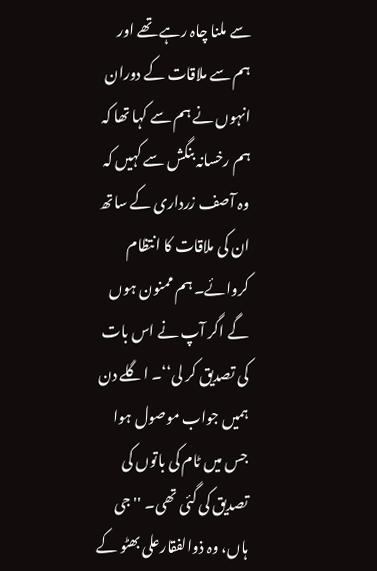سے ملنا چاہ رہے تھے اور ہم سے ملاقات کے دوران انہوں نے ہم سے کہا تھا کہ ہم رخسانہ بنگش سے کہیں کہ وہ آصف زرداری کے ساتھ ان کی ملاقات کا انتظام کروائے۔ ہم ممنون ہوں گے اگر آپ نے اس بات کی تصدیق کر لی‘‘۔ اگلے دن ہمیں جواب موصول ہوا جس میں ٹام کی باتوں کی تصدیق کی گئی تھی۔ ''جی ہاں، وہ ذوالفقارعلی بھٹو کے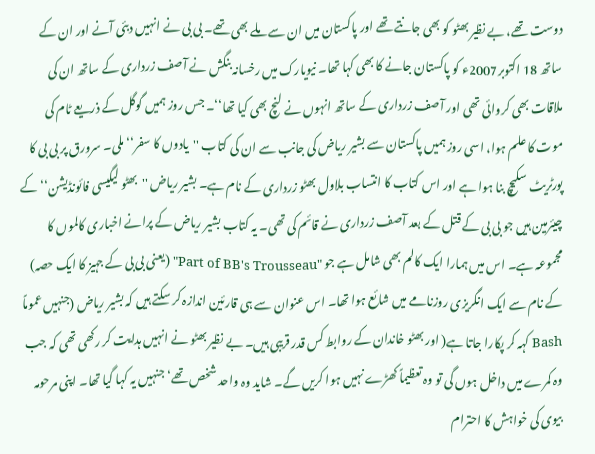دوست تھے، بے نظیر بھٹو کو بھی جانتے تھے اور پاکستان میں ان سے ملے بھی تھے۔ بی بی نے انہیں دبئی آنے اور ان کے ساتھ 18 اکتوبر2007ء کو پاکستان جانے کا بھی کہا تھا۔ نیویارک میں رخسانہ بنگش نے آصف زرداری کے ساتھ ان کی ملاقات بھی کروائی تھی اور آصف زرداری کے ساتھ انہوں نے لنچ بھی کیا تھا‘‘۔ جس روز ہمیں گوگل کے ذریعے ٹام کی موت کا علم ہوا، اسی روز ہمیں پاکستان سے بشیر ریاض کی جانب سے ان کی کتاب ''یادوں کا سفر‘‘ ملی۔ سرورق پر بی بی کا پورٹریٹ سکیچ بنا ہوا ہے اور اس کتاب کا انتساب بلاول بھٹو زرداری کے نام ہے۔ بشیر ریاض ''بھٹو لیگیسی فائونڈیشن‘‘ کے چیئرمین ہیں جو بی بی کے قتل کے بعد آصف زرداری نے قائم کی تھی۔ یہ کتاب بشیر ریاض کے پرانے اخباری کالموں کا مجموعہ ہے۔ اس میں ہمارا ایک کالم بھی شامل ہے جو "Part of BB's Trousseau" (یعنی بی بی کے جہیز کا ایک حصہ) کے نام سے ایک انگریزی روزنامے میں شائع ہوا تھا۔ اس عنوان سے ہی قارئین اندازہ کر سکتے ہیں کہ بشیر ریاض (جنہیں عموماً Bash کہہ کر پکارا جاتا ہے( اور بھٹو خاندان کے روابط کس قدر قریبی ہیں۔ بے نظیر بھٹو نے انہیں ہدایت کر رکھی تھی کہ جب وہ کمرے میں داخل ہوں گی تو وہ تعظیماً کھڑے نہیں ہوا کریں گے۔ شاید وہ واحد شخص تھے‘ جنہیں یہ کہا گیا تھا۔ اپنی مرحومہ بیوی کی خواہش کا احترام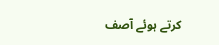کرتے ہوئے آصف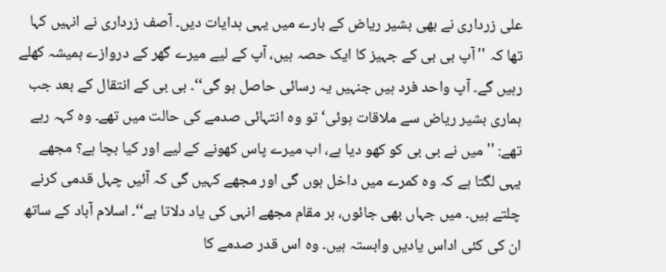علی زرداری نے بھی بشیر ریاض کے بارے میں یہی ہدایات دیں۔ آصف زرداری نے انہیں کہا تھا کہ ''آپ بی بی کے جہیز کا ایک حصہ ہیں، آپ کے لیے میرے گھر کے دروازے ہمیشہ کھلے رہیں گے۔ آپ واحد فرد ہیں جنہیں یہ رسائی حاصل ہو گی‘‘۔ بی بی کے انتقال کے بعد جب ہماری بشیر ریاض سے ملاقات ہوئی‘ تو وہ انتہائی صدمے کی حالت میں تھے۔ وہ کہہ رہے تھے: ''میں نے بی بی کو کھو دیا ہے، اب میرے پاس کھونے کے لیے اور کیا بچا ہے؟ مجھے یہی لگتا ہے کہ وہ کمرے میں داخل ہوں گی اور مجھے کہیں گی کہ آئیں چہل قدمی کرنے چلتے ہیں۔ میں جہاں بھی جائوں، ہر مقام مجھے انہی کی یاد دلاتا ہے‘‘۔ اسلام آباد کے ساتھ ان کی کئی اداس یادیں وابستہ ہیں۔ وہ اس قدر صدمے کا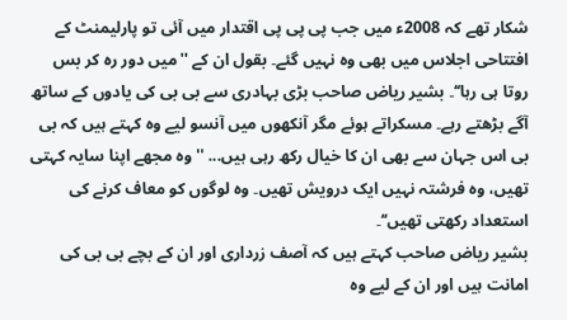شکار تھے کہ 2008ء میں جب پی پی پی اقتدار میں آئی تو پارلیمنٹ کے افتتاحی اجلاس میں بھی وہ نہیں گئے۔ بقول ان کے ''میں دور رہ کر بس روتا ہی رہا‘‘۔ بشیر ریاض صاحب بڑی بہادری سے بی بی کی یادوں کے ساتھ آگے بڑھتے رہے۔ مسکراتے ہوئے مگر آنکھوں میں آنسو لیے وہ کہتے ہیں کہ بی بی اس جہان سے بھی ان کا خیال رکھ رہی ہیں... ''وہ مجھے اپنا سایہ کہتی تھیں، وہ فرشتہ نہیں ایک درویش تھیں۔ وہ لوگوں کو معاف کرنے کی استعداد رکھتی تھیں‘‘۔
بشیر ریاض صاحب کہتے ہیں کہ آصف زرداری اور ان کے بچے بی بی کی امانت ہیں اور ان کے لیے وہ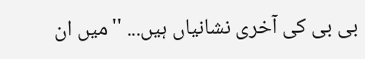بی بی کی آخری نشانیاں ہیں... ''میں ان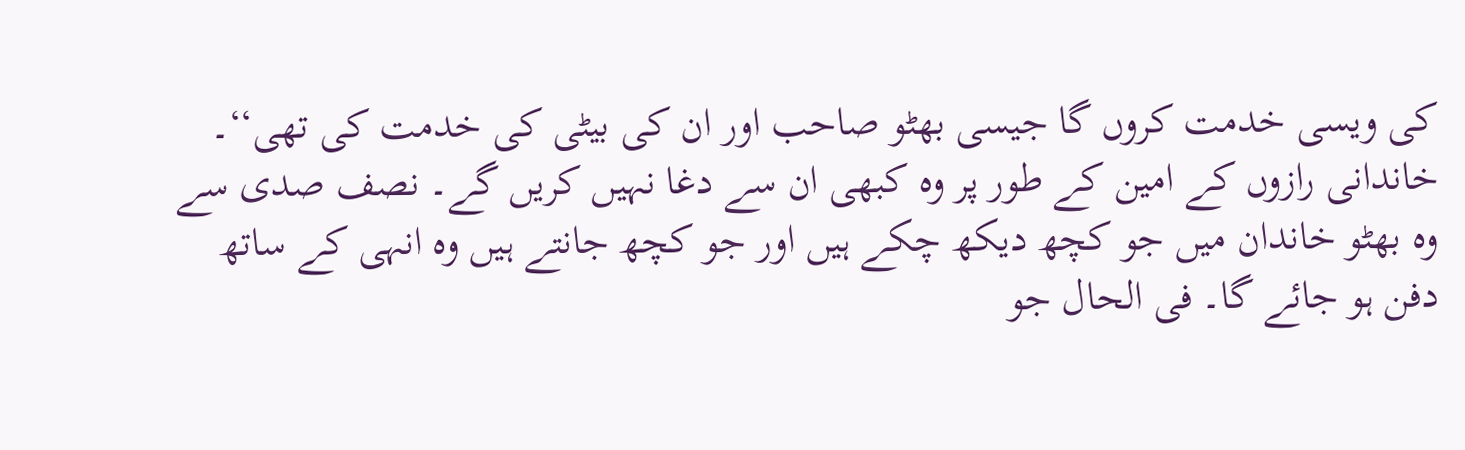کی ویسی خدمت کروں گا جیسی بھٹو صاحب اور ان کی بیٹی کی خدمت کی تھی‘‘۔ خاندانی رازوں کے امین کے طور پر وہ کبھی ان سے دغا نہیں کریں گے۔ نصف صدی سے وہ بھٹو خاندان میں جو کچھ دیکھ چکے ہیں اور جو کچھ جانتے ہیں وہ انہی کے ساتھ دفن ہو جائے گا۔ فی الحال جو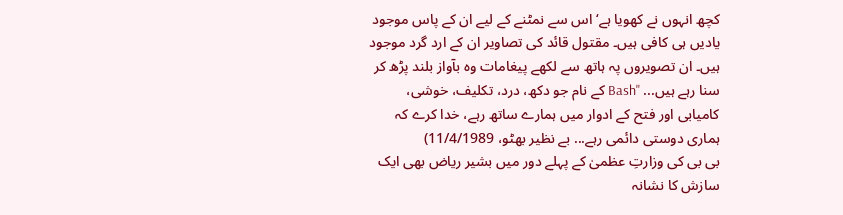کچھ انہوں نے کھویا ہے‘ اس سے نمٹنے کے لیے ان کے پاس موجود یادیں ہی کافی ہیں۔ مقتول قائد کی تصاویر ان کے ارد گرد موجود ہیں۔ ان تصویروں پہ ہاتھ سے لکھے پیغامات وہ بآواز بلند پڑھ کر سنا رہے ہیں... ''Bash کے نام جو دکھ، درد، تکلیف، خوشی، کامیابی اور فتح کے ادوار میں ہمارے ساتھ رہے، خدا کرے کہ ہماری دوستی دائمی رہے... بے نظیر بھٹو، 11/4/1989)
بی بی کی وزارتِ عظمیٰ کے پہلے دور میں بشیر ریاض بھی ایک سازش کا نشانہ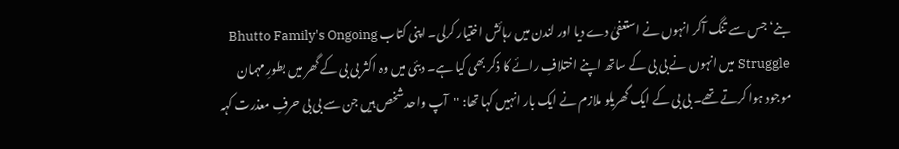بنے‘ جس سے تنگ آکر انہوں نے استعفیٰ دے دیا اور لندن میں رہائش اختیار کرلی۔ اپنی کتاب Bhutto Family's Ongoing Struggle میں انہوں نے بی بی کے ساتھ اپنے اختلافِ رائے کا ذکر بھی کیا ہے۔ دبئی میں وہ اکثر بی بی کے گھر میں بطورِ مہمان موجود ہوا کرتے تھے۔ بی بی کے ایک گھریلو ملازم نے ایک بار انہیں کہا تھا: ''آپ واحد شخص ہیں جن سے بی بی حرفِ معذرت کہہ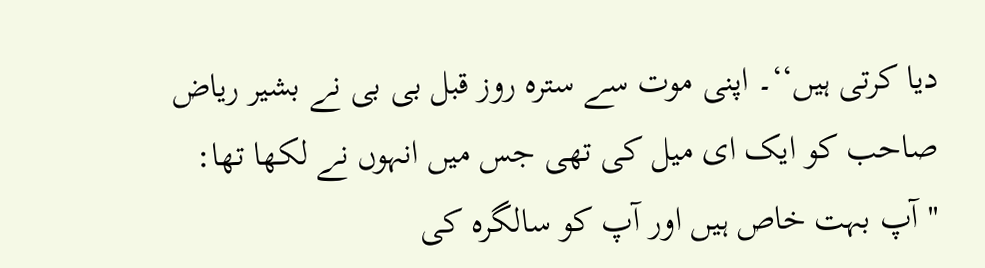دیا کرتی ہیں‘‘۔ اپنی موت سے سترہ روز قبل بی بی نے بشیر ریاض صاحب کو ایک ای میل کی تھی جس میں انہوں نے لکھا تھا: ''آپ بہت خاص ہیں اور آپ کو سالگرہ کی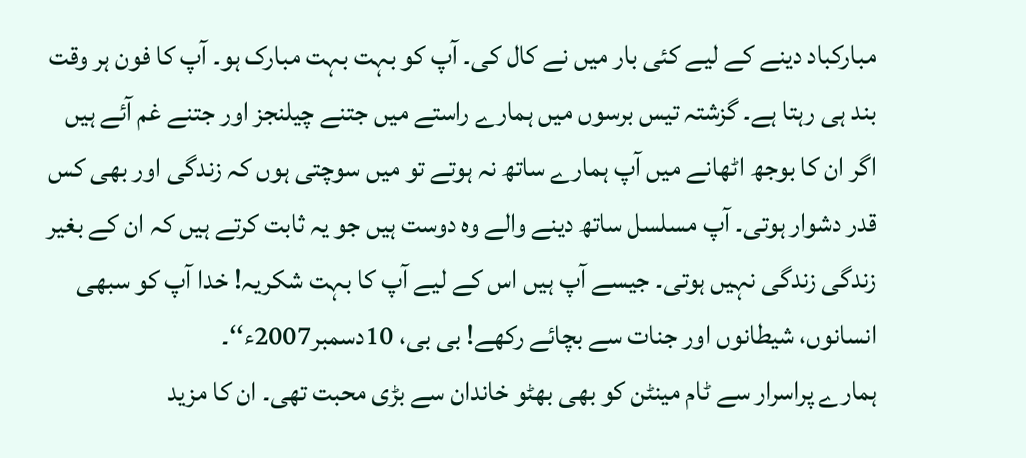مبارکباد دینے کے لیے کئی بار میں نے کال کی۔ آپ کو بہت بہت مبارک ہو۔ آپ کا فون ہر وقت بند ہی رہتا ہے۔ گزشتہ تیس برسوں میں ہمارے راستے میں جتنے چیلنجز اور جتنے غم آئے ہیں اگر ان کا بوجھ اٹھانے میں آپ ہمارے ساتھ نہ ہوتے تو میں سوچتی ہوں کہ زندگی اور بھی کس قدر دشوار ہوتی۔ آپ مسلسل ساتھ دینے والے وہ دوست ہیں جو یہ ثابت کرتے ہیں کہ ان کے بغیر زندگی زندگی نہیں ہوتی۔ جیسے آپ ہیں اس کے لیے آپ کا بہت شکریہ! خدا آپ کو سبھی انسانوں، شیطانوں اور جنات سے بچائے رکھے! بی بی، 10دسمبر2007ء‘‘۔
ہمارے پراسرار سے ٹام مینٹن کو بھی بھٹو خاندان سے بڑی محبت تھی۔ ان کا مزید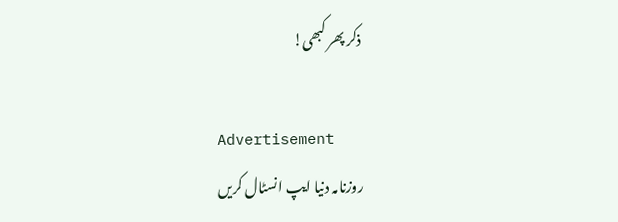ذکر پھر کبھی!

Advertisement
روزنامہ دنیا ایپ انسٹال کریں